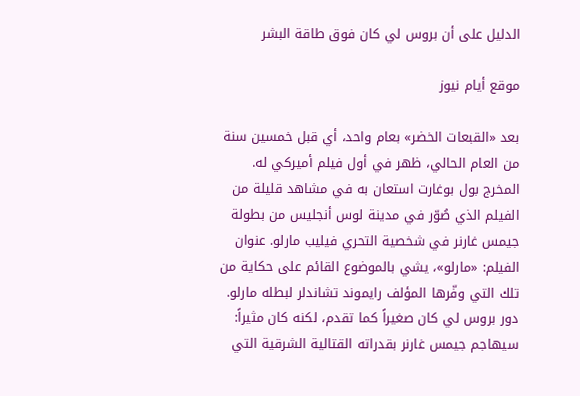الدليل على أن بروس لي كان فوق طاقة البشر

موقع أيام نيوز

بعد «القبعات الخضر» بعام واحد، أي قبل خمسين سنة من العام الحالي، ظهر في أول فيلم أميركي له. المخرج بول بوغارت استعان به في مشاهد قليلة من الفيلم الذي صُوّر في مدينة لوس أنجليس من بطولة جيمس غارنر في شخصية التحري فيليب مارلو. عنوان الفيلم: «مارلو»، يشي بالموضوع القائم على حكاية من تلك التي وفّرها المؤلف رايموند تشاندلر لبطله مارلو.
دور بروس لي كان صغيراً كما تقدم، لكنه كان مثيراً: سيهاجم جيمس غارنر بقدراته القتالية الشرقية التي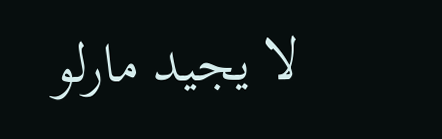لا يجيد مارلو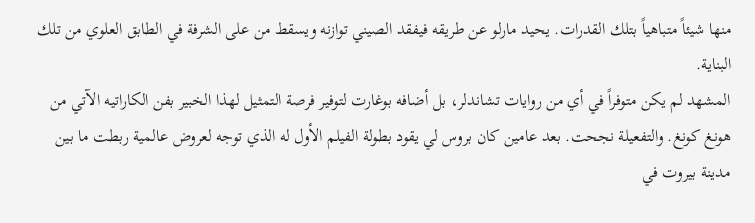منها شيئاً متباهياً بتلك القدرات. يحيد مارلو عن طريقه فيفقد الصيني توازنه ويسقط من على الشرفة في الطابق العلوي من تلك البناية.
المشهد لم يكن متوفراً في أي من روايات تشاندلر، بل أضافه بوغارت لتوفير فرصة التمثيل لهذا الخبير بفن الكاراتيه الآتي من هونغ كونغ. والتفعيلة نجحت. بعد عامين كان بروس لي يقود بطولة الفيلم الأول له الذي توجه لعروض عالمية ربطت ما بين مدينة بيروت في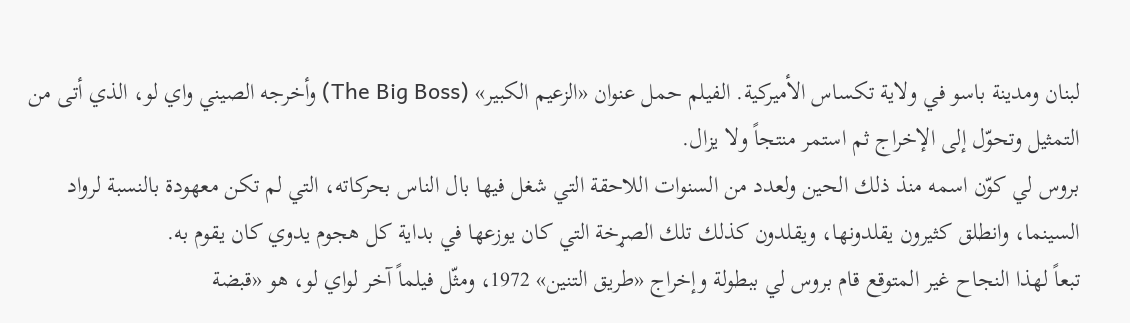لبنان ومدينة باسو في ولاية تكساس الأميركية. الفيلم حمل عنوان «الزعيم الكبير» (The Big Boss) وأخرجه الصيني واي لو، الذي أتى من التمثيل وتحوّل إلى الإخراج ثم استمر منتجاً ولا يزال.
بروس لي كوّن اسمه منذ ذلك الحين ولعدد من السنوات اللاحقة التي شغل فيها بال الناس بحركاته، التي لم تكن معهودة بالنسبة لرواد السينما، وانطلق كثيرون يقلدونها، ويقلدون كذلك تلك الصړخة التي كان يوزعها في بداية كل هجوم يدوي كان يقوم به.
تبعاً لهذا النجاح غير المتوقع قام بروس لي ببطولة وإخراج «طريق التنين» 1972، ومثّل فيلماً آخر لواي لو، هو «قبضة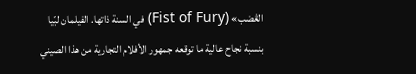الڠضب» (Fist of Fury) في السنة ذاتها. الفيلمان لبّيا بنسبة نجاح عالية ما توقعه جمهور الأفلام التجارية من هذا الصيني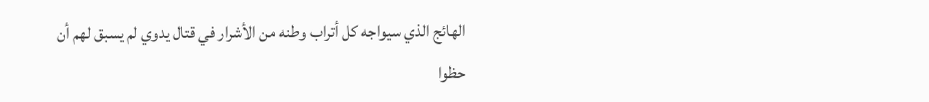الهائج الذي سيواجه كل أتراب وطنه من الأشرار في قتال يدوي لم يسبق لهم أن حظوا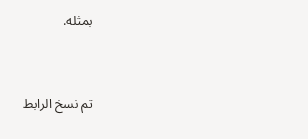بمثله.



تم نسخ الرابط